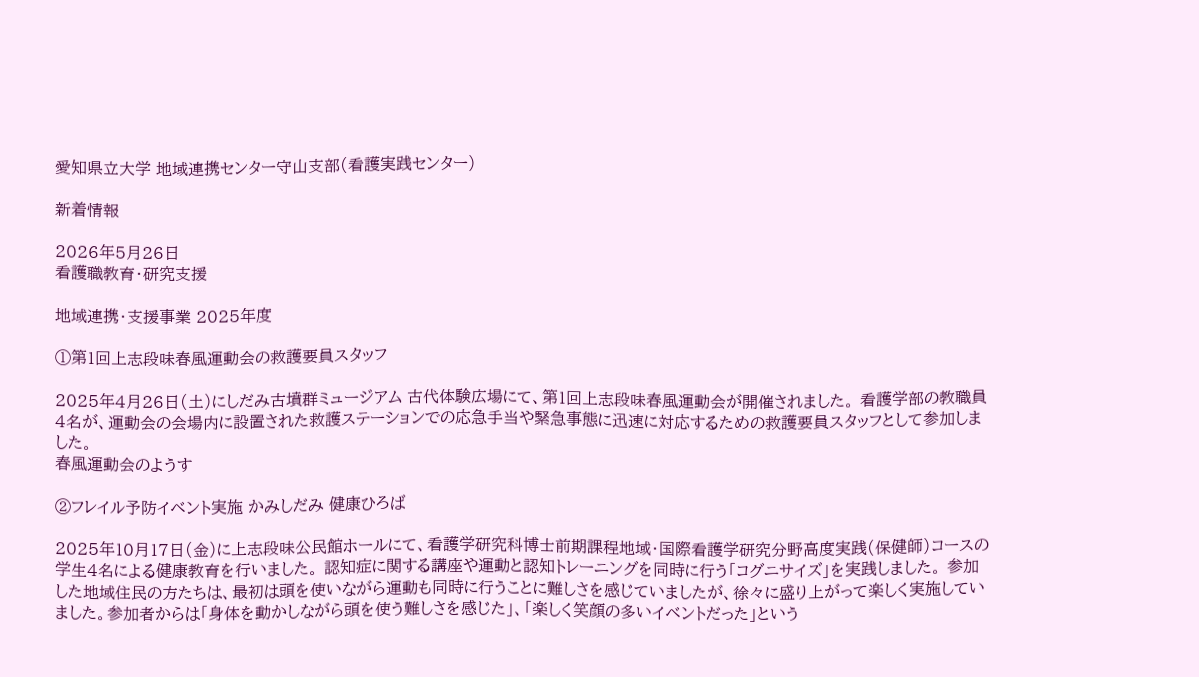愛知県立大学 地域連携センター守山支部(看護実践センター)

新着情報

2026年5月26日
看護職教育・研究支援

地域連携・支援事業 2025年度

①第1回上志段味春風運動会の救護要員スタッフ

2025年4月26日(土)にしだみ古墳群ミュージアム 古代体験広場にて、第1回上志段味春風運動会が開催されました。 看護学部の教職員4名が、運動会の会場内に設置された救護ステーションでの応急手当や緊急事態に迅速に対応するための救護要員スタッフとして参加しました。
春風運動会のようす

②フレイル予防イベント実施 かみしだみ 健康ひろば

2025年10月17日(金)に上志段味公民館ホールにて、看護学研究科博士前期課程地域・国際看護学研究分野高度実践(保健師)コースの学生4名による健康教育を行いました。 認知症に関する講座や運動と認知トレーニングを同時に行う「コグニサイズ」を実践しました。 参加した地域住民の方たちは、最初は頭を使いながら運動も同時に行うことに難しさを感じていましたが、徐々に盛り上がって楽しく実施していました。参加者からは「身体を動かしながら頭を使う難しさを感じた」、「楽しく笑顔の多いイベントだった」という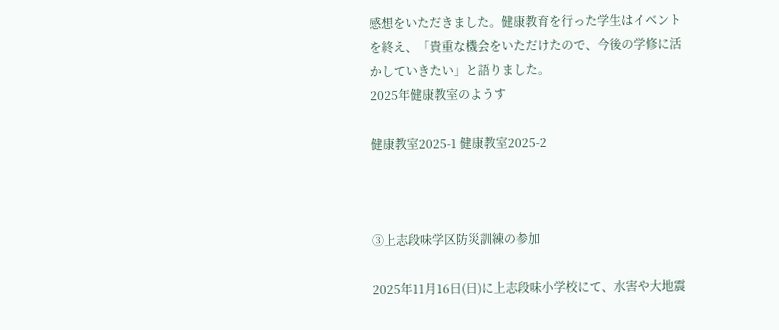感想をいただきました。健康教育を行った学生はイベントを終え、「貴重な機会をいただけたので、今後の学修に活かしていきたい」と語りました。
2025年健康教室のようす

健康教室2025-1 健康教室2025-2



③上志段味学区防災訓練の参加

2025年11月16日(日)に上志段味小学校にて、水害や大地震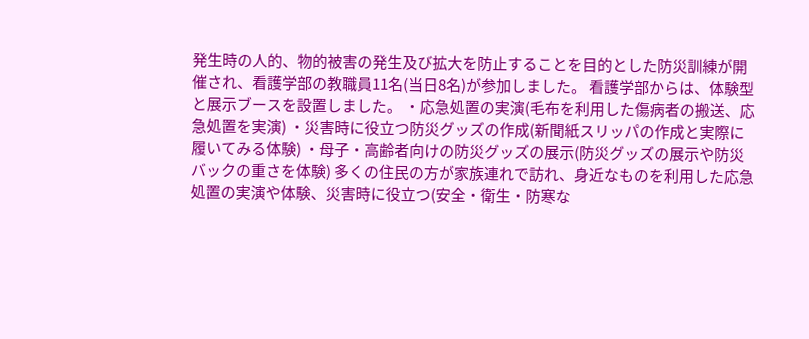発生時の人的、物的被害の発生及び拡大を防止することを目的とした防災訓練が開催され、看護学部の教職員11名(当日8名)が参加しました。 看護学部からは、体験型と展示ブースを設置しました。 ・応急処置の実演(毛布を利用した傷病者の搬送、応急処置を実演) ・災害時に役立つ防災グッズの作成(新聞紙スリッパの作成と実際に履いてみる体験) ・母子・高齢者向けの防災グッズの展示(防災グッズの展示や防災バックの重さを体験) 多くの住民の方が家族連れで訪れ、身近なものを利用した応急処置の実演や体験、災害時に役立つ(安全・衛生・防寒な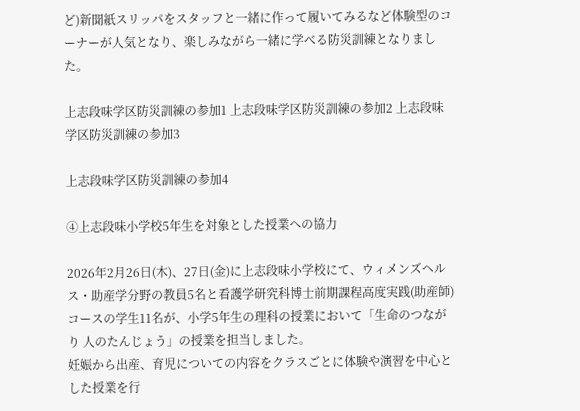ど)新聞紙スリッパをスタッフと一緒に作って履いてみるなど体験型のコーナーが人気となり、楽しみながら一緒に学べる防災訓練となりました。

上志段味学区防災訓練の参加1 上志段味学区防災訓練の参加2 上志段味学区防災訓練の参加3

上志段味学区防災訓練の参加4

④上志段味小学校5年生を対象とした授業への協力

2026年2月26日(木)、27日(金)に上志段味小学校にて、ウィメンズヘルス・助産学分野の教員5名と看護学研究科博士前期課程高度実践(助産師)コースの学生11名が、小学5年生の理科の授業において「生命のつながり 人のたんじょう」の授業を担当しました。
妊娠から出産、育児についての内容をクラスごとに体験や演習を中心とした授業を行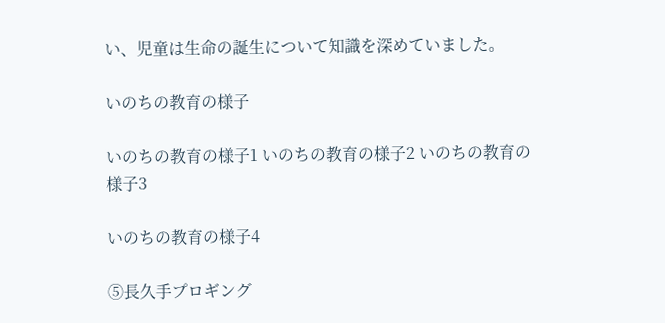い、児童は生命の誕生について知識を深めていました。

いのちの教育の様子

いのちの教育の様子1 いのちの教育の様子2 いのちの教育の様子3

いのちの教育の様子4

⑤長久手プロギング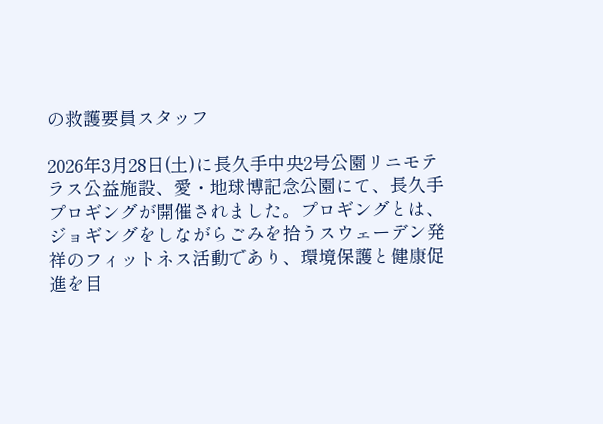の救護要員スタッフ

2026年3月28日(土)に長久手中央2号公園リニモテラス公益施設、愛・地球博記念公園にて、長久手プロギングが開催されました。プロギングとは、ジョギングをしながらごみを拾うスウェーデン発祥のフィットネス活動であり、環境保護と健康促進を目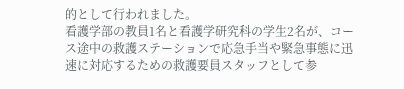的として行われました。
看護学部の教員1名と看護学研究科の学生2名が、コース途中の救護ステーションで応急手当や緊急事態に迅速に対応するための救護要員スタッフとして参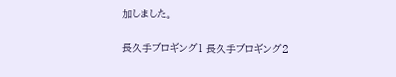加しました。

長久手ブロギング1 長久手ブロギング2